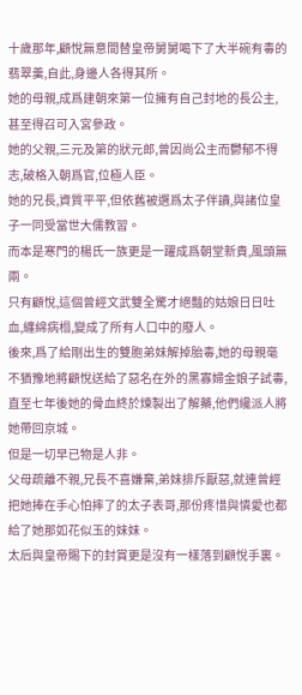十歲那年,顧悅無意間替皇帝舅舅喝下了大半碗有毒的翡翠羹,自此,身邊人各得其所。
她的母親,成爲建朝來第一位擁有自己封地的長公主,甚至得召可入宮參政。
她的父親,三元及第的狀元郎,曾因尚公主而鬱郁不得志,破格入朝爲官,位極人臣。
她的兄長,資質平平,但依舊被選爲太子伴讀,與諸位皇子一同受當世大儒教習。
而本是寒門的楊氏一族更是一躍成爲朝堂新貴,風頭無兩。
只有顧悅,這個曾經文武雙全驚才絕豔的姑娘日日吐血,纏綿病榻,變成了所有人口中的廢人。
後來,爲了給剛出生的雙胞弟妹解掉胎毒,她的母親毫不猶豫地將顧悅送給了惡名在外的黑寡婦金娘子試毒,直至七年後她的骨血終於煉製出了解藥,他們纔派人將她帶回京城。
但是一切早已物是人非。
父母疏離不親,兄長不喜嫌棄,弟妹排斥厭惡,就連曾經把她捧在手心怕摔了的太子表哥,那份疼惜與憐愛也都給了她那如花似玉的妹妹。
太后與皇帝賜下的封賞更是沒有一樣落到顧悅手裏。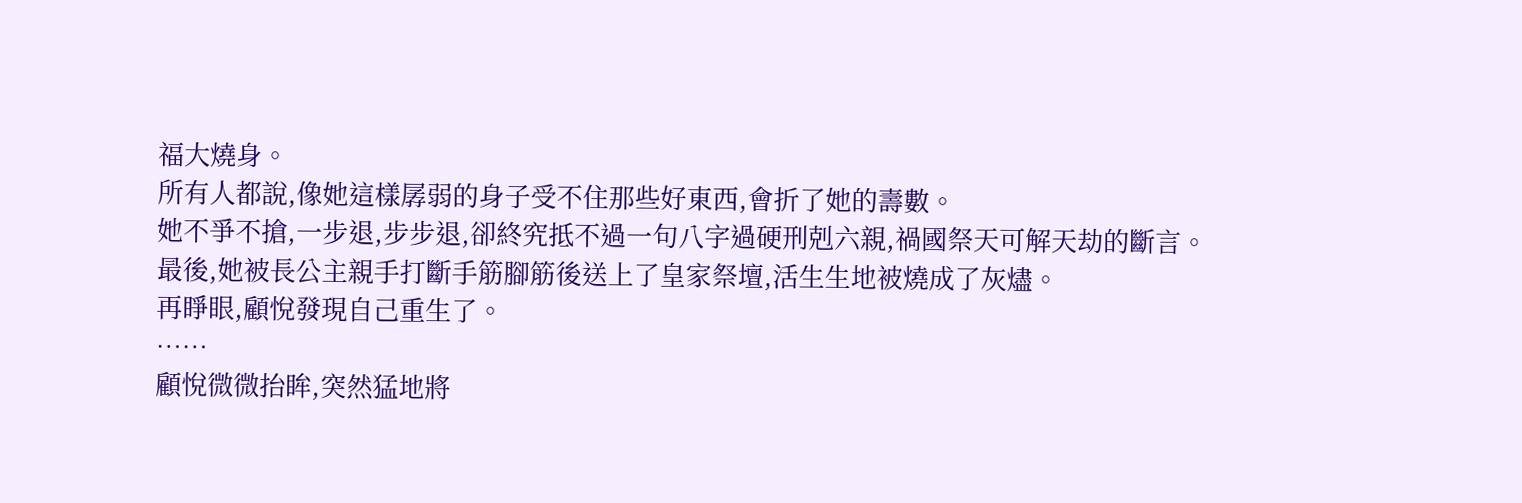福大燒身。
所有人都說,像她這樣孱弱的身子受不住那些好東西,會折了她的壽數。
她不爭不搶,一步退,步步退,卻終究抵不過一句八字過硬刑剋六親,禍國祭天可解天劫的斷言。
最後,她被長公主親手打斷手筋腳筋後送上了皇家祭壇,活生生地被燒成了灰燼。
再睜眼,顧悅發現自己重生了。
……
顧悅微微抬眸,突然猛地將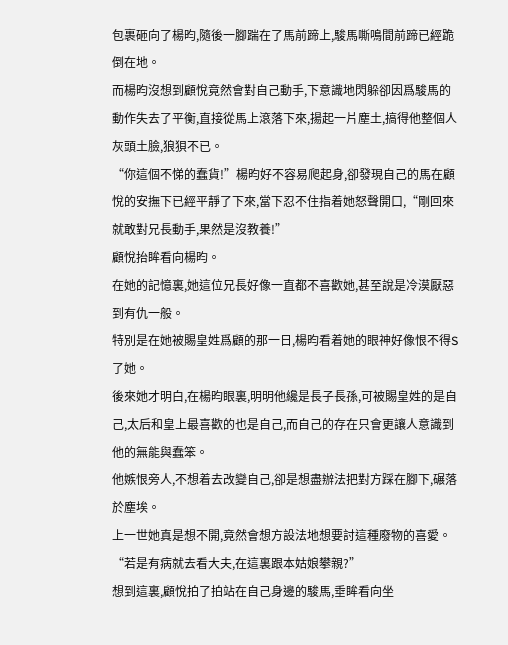包裹砸向了楊昀,隨後一腳踹在了馬前蹄上,駿馬嘶鳴間前蹄已經跪倒在地。
而楊昀沒想到顧悅竟然會對自己動手,下意識地閃躲卻因爲駿馬的動作失去了平衡,直接從馬上滾落下來,揚起一片塵土,搞得他整個人灰頭土臉,狼狽不已。
“你這個不悌的蠢貨!”楊昀好不容易爬起身,卻發現自己的馬在顧悅的安撫下已經平靜了下來,當下忍不住指着她怒聲開口,“剛回來就敢對兄長動手,果然是沒教養!”
顧悅抬眸看向楊昀。
在她的記憶裏,她這位兄長好像一直都不喜歡她,甚至說是冷漠厭惡到有仇一般。
特別是在她被賜皇姓爲顧的那一日,楊昀看着她的眼神好像恨不得S了她。
後來她才明白,在楊昀眼裏,明明他纔是長子長孫,可被賜皇姓的是自己,太后和皇上最喜歡的也是自己,而自己的存在只會更讓人意識到他的無能與蠢笨。
他嫉恨旁人,不想着去改變自己,卻是想盡辦法把對方踩在腳下,碾落於塵埃。
上一世她真是想不開,竟然會想方設法地想要討這種廢物的喜愛。
“若是有病就去看大夫,在這裏跟本姑娘攀親?”
想到這裏,顧悅拍了拍站在自己身邊的駿馬,垂眸看向坐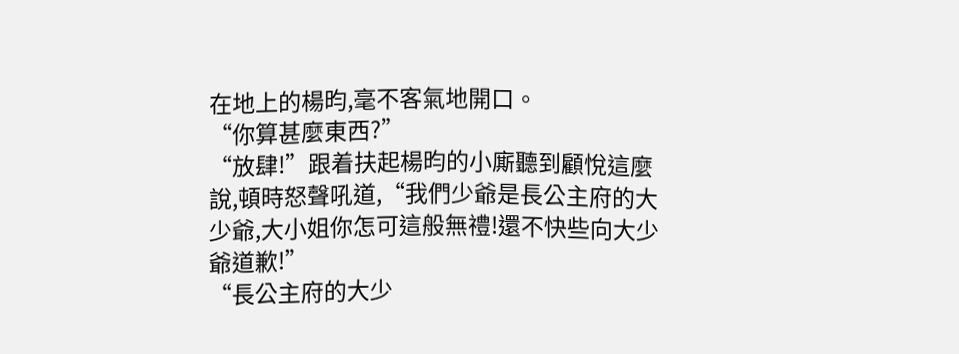在地上的楊昀,毫不客氣地開口。
“你算甚麼東西?”
“放肆!”跟着扶起楊昀的小廝聽到顧悅這麼說,頓時怒聲吼道,“我們少爺是長公主府的大少爺,大小姐你怎可這般無禮!還不快些向大少爺道歉!”
“長公主府的大少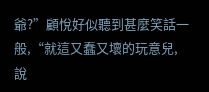爺?”顧悅好似聽到甚麼笑話一般,“就這又蠢又壞的玩意兒,說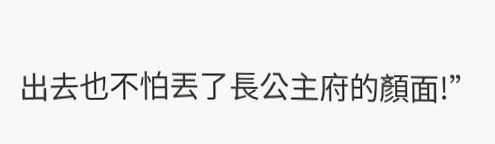出去也不怕丟了長公主府的顏面!”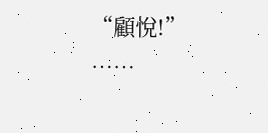“顧悅!”
……